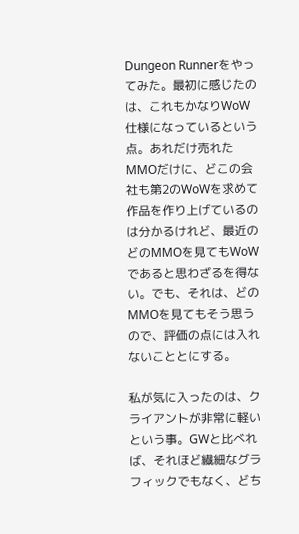Dungeon Runnerをやってみた。最初に感じたのは、これもかなりWoW仕様になっているという点。あれだけ売れたMMOだけに、どこの会社も第2のWoWを求めて作品を作り上げているのは分かるけれど、最近のどのMMOを見てもWoWであると思わざるを得ない。でも、それは、どのMMOを見てもそう思うので、評価の点には入れないこととにする。

私が気に入ったのは、クライアントが非常に軽いという事。GWと比べれば、それほど繊細なグラフィックでもなく、どち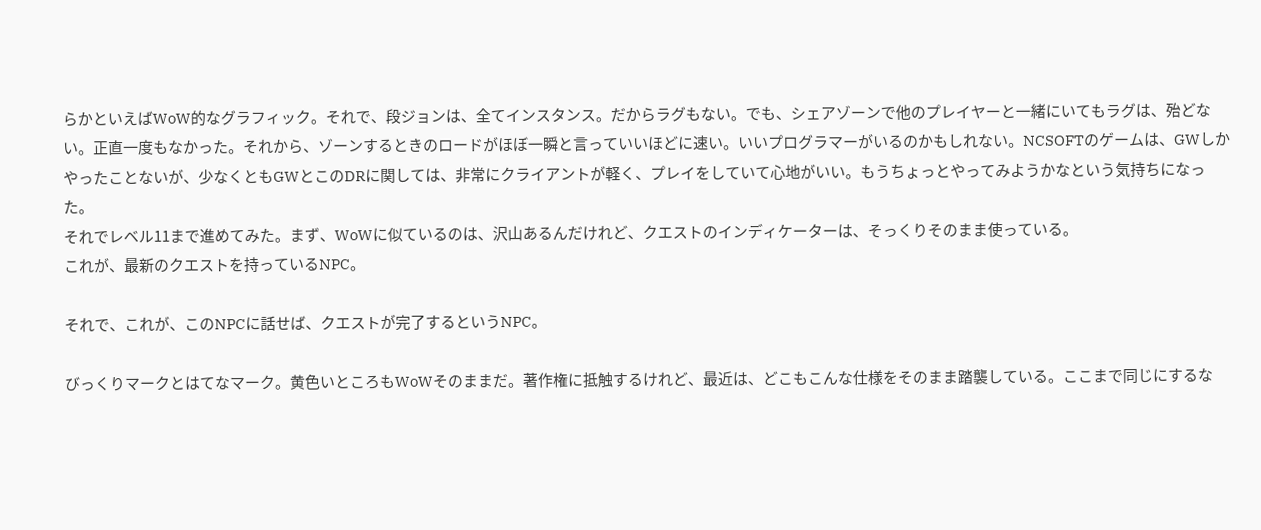らかといえばWoW的なグラフィック。それで、段ジョンは、全てインスタンス。だからラグもない。でも、シェアゾーンで他のプレイヤーと一緒にいてもラグは、殆どない。正直一度もなかった。それから、ゾーンするときのロードがほぼ一瞬と言っていいほどに速い。いいプログラマーがいるのかもしれない。NCSOFTのゲームは、GWしかやったことないが、少なくともGWとこのDRに関しては、非常にクライアントが軽く、プレイをしていて心地がいい。もうちょっとやってみようかなという気持ちになった。
それでレベル11まで進めてみた。まず、WoWに似ているのは、沢山あるんだけれど、クエストのインディケーターは、そっくりそのまま使っている。
これが、最新のクエストを持っているNPC。

それで、これが、このNPCに話せば、クエストが完了するというNPC。

びっくりマークとはてなマーク。黄色いところもWoWそのままだ。著作権に抵触するけれど、最近は、どこもこんな仕様をそのまま踏襲している。ここまで同じにするな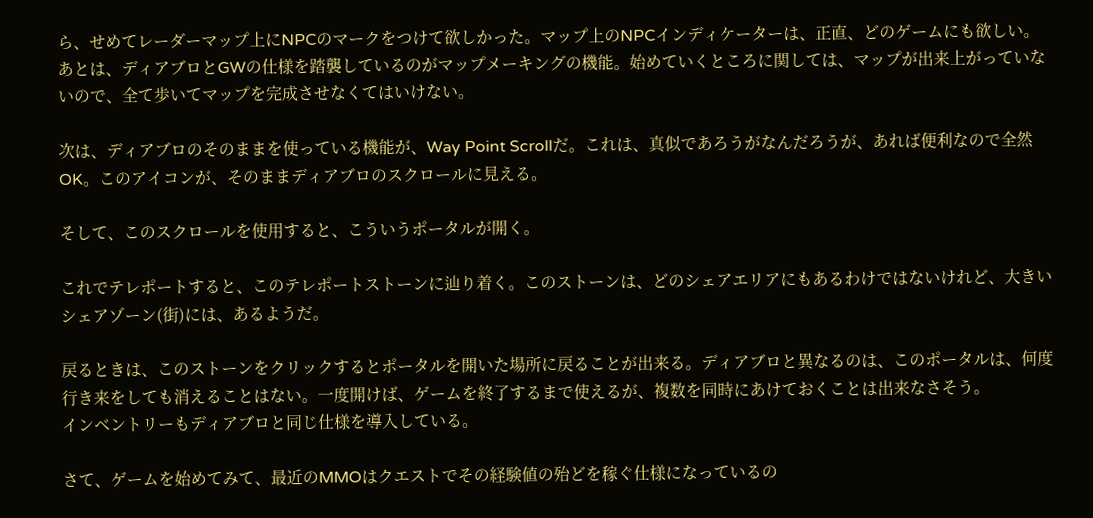ら、せめてレーダーマップ上にNPCのマークをつけて欲しかった。マップ上のNPCインディケーターは、正直、どのゲームにも欲しい。
あとは、ディアブロとGWの仕様を踏襲しているのがマップメーキングの機能。始めていくところに関しては、マップが出来上がっていないので、全て歩いてマップを完成させなくてはいけない。

次は、ディアブロのそのままを使っている機能が、Way Point Scrollだ。これは、真似であろうがなんだろうが、あれば便利なので全然OK。このアイコンが、そのままディアブロのスクロールに見える。

そして、このスクロールを使用すると、こういうポータルが開く。

これでテレポートすると、このテレポートストーンに辿り着く。このストーンは、どのシェアエリアにもあるわけではないけれど、大きいシェアゾーン(街)には、あるようだ。

戻るときは、このストーンをクリックするとポータルを開いた場所に戻ることが出来る。ディアブロと異なるのは、このポータルは、何度行き来をしても消えることはない。一度開けば、ゲームを終了するまで使えるが、複数を同時にあけておくことは出来なさそう。
インベントリーもディアブロと同じ仕様を導入している。

さて、ゲームを始めてみて、最近のMMOはクエストでその経験値の殆どを稼ぐ仕様になっているの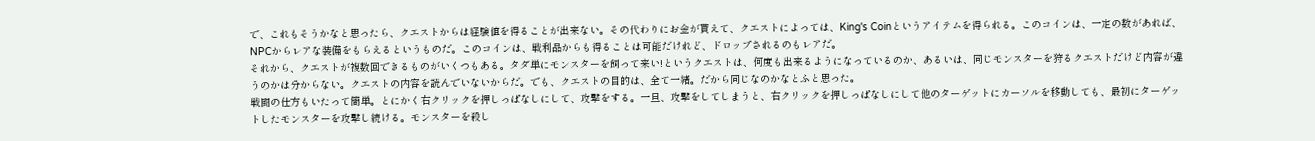で、これもそうかなと思ったら、クエストからは経験値を得ることが出来ない。その代わりにお金が貰えて、クエストによっては、King's Coinというアイテムを得られる。このコインは、一定の数があれば、NPCからレアな装備をもらえるというものだ。このコインは、戦利品からも得ることは可能だけれど、ドロップされるのもレアだ。
それから、クエストが複数回できるものがいくつもある。タダ単にモンスターを飼って来い!というクエストは、何度も出来るようになっているのか、あるいは、同じモンスターを狩るクエストだけど内容が違うのかは分からない。クエストの内容を読んでいないからだ。でも、クエストの目的は、全て一緒。だから同じなのかなとふと思った。
戦闘の仕方もいたって簡単。とにかく右クリックを押しっぱなしにして、攻撃をする。一旦、攻撃をしてしまうと、右クリックを押しっぱなしにして他のターゲットにカーソルを移動しても、最初にターゲットしたモンスターを攻撃し続ける。モンスターを殺し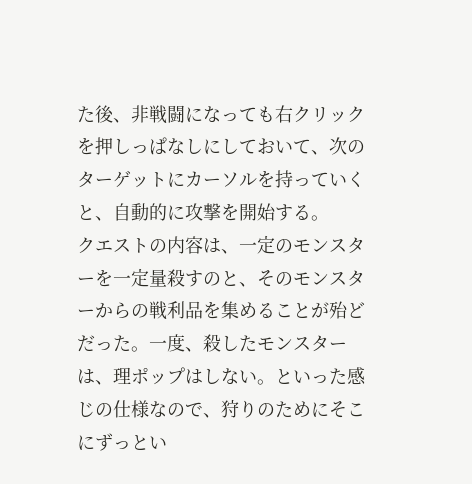た後、非戦闘になっても右クリックを押しっぱなしにしておいて、次のターゲットにカーソルを持っていくと、自動的に攻撃を開始する。
クエストの内容は、一定のモンスターを一定量殺すのと、そのモンスターからの戦利品を集めることが殆どだった。一度、殺したモンスターは、理ポップはしない。といった感じの仕様なので、狩りのためにそこにずっとい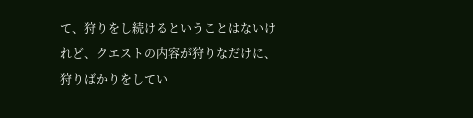て、狩りをし続けるということはないけれど、クエストの内容が狩りなだけに、狩りばかりをしてい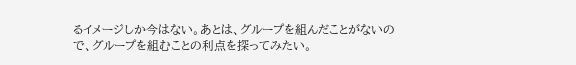るイメージしか今はない。あとは、グループを組んだことがないので、グループを組むことの利点を探ってみたい。